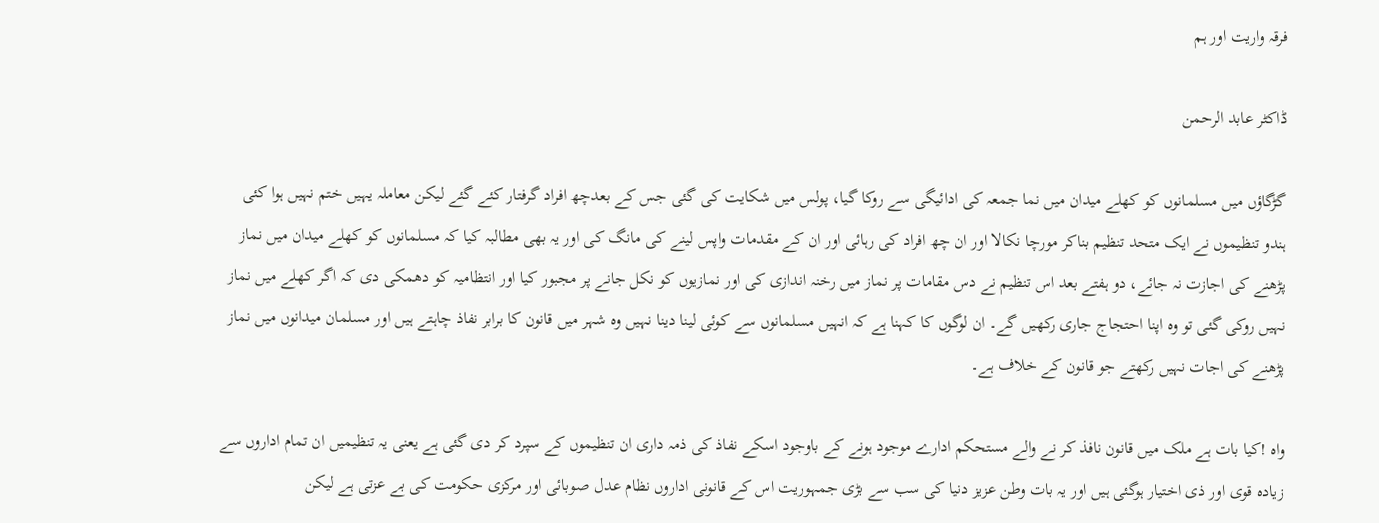فرقہ واریت اور ہم

ڈاکٹر عابد الرحمن

گڑگاؤں میں مسلمانوں کو کھلے میدان میں نما جمعہ کی ادائیگی سے روکا گیا، پولس میں شکایت کی گئی جس کے بعدچھ افراد گرفتار کئے گئے لیکن معاملہ یہیں ختم نہیں ہوا کئی ہندو تنظیموں نے ایک متحد تنظیم بناکر مورچا نکالا اور ان چھ افراد کی رہائی اور ان کے مقدمات واپس لینے کی مانگ کی اور یہ بھی مطالبہ کیا کہ مسلمانوں کو کھلے میدان میں نماز پڑھنے کی اجازت نہ جائے، دو ہفتے بعد اس تنظیم نے دس مقامات پر نماز میں رخنہ اندازی کی اور نمازیوں کو نکل جانے پر مجبور کیا اور انتظامیہ کو دھمکی دی کہ اگر کھلے میں نماز نہیں روکی گئی تو وہ اپنا احتجاج جاری رکھیں گے۔ ان لوگوں کا کہنا ہے کہ انہیں مسلمانوں سے کوئی لینا دینا نہیں وہ شہر میں قانون کا برابر نفاذ چاہتے ہیں اور مسلمان میدانوں میں نماز پڑھنے کی اجات نہیں رکھتے جو قانون کے خلاف ہے۔

واہ !کیا بات ہے ملک میں قانون نافذ کر نے والے مستحکم ادارے موجود ہونے کے باوجود اسکے نفاذ کی ذمہ داری ان تنظیموں کے سپرد کر دی گئی ہے یعنی یہ تنظیمیں ان تمام اداروں سے زیادہ قوی اور ذی اختیار ہوگئی ہیں اور یہ بات وطن عزیز دنیا کی سب سے بڑی جمہوریت اس کے قانونی اداروں نظام عدل صوبائی اور مرکزی حکومت کی بے عزتی ہے لیکن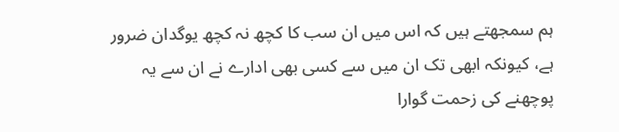ہم سمجھتے ہیں کہ اس میں ان سب کا کچھ نہ کچھ یوگدان ضرور ہے، کیونکہ ابھی تک ان میں سے کسی بھی ادارے نے ان سے یہ پوچھنے کی زحمت گوارا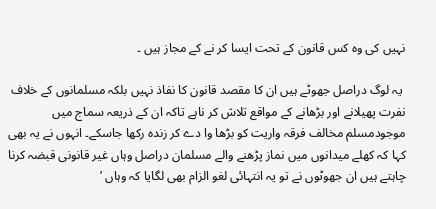نہیں کی وہ کس قانون کے تحت ایسا کر نے کے مجاز ہیں ۔

 یہ لوگ دراصل جھوٹے ہیں ان کا مقصد قانون کا نفاذ نہیں بلکہ مسلمانوں کے خلاف نفرت پھیلانے اور بڑھانے کے مواقع تلاش کر ناہے تاکہ ان کے ذریعہ سماج میں موجودمسلم مخالف فرقہ واریت کو بڑھا وا دے کر زندہ رکھا جاسکے۔ انہوں نے یہ بھی کہا کہ کھلے میدانوں میں نماز پڑھنے والے مسلمان دراصل وہاں غیر قانونی قبضہ کرنا چاہتے ہیں ان جھوٹوں نے تو یہ انتہائی لغو الزام بھی لگایا کہ وہاں ’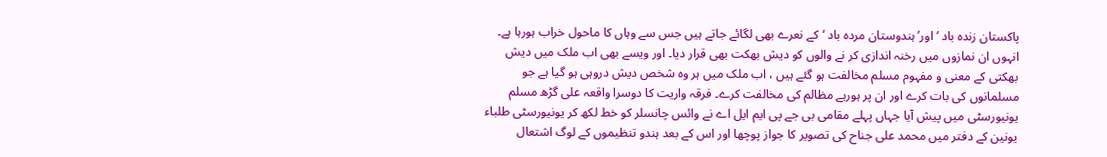پاکستان زندہ باد ‘ اور’ ہندوستان مردہ باد ‘کے نعرے بھی لگائے جاتے ہیں جس سے وہاں کا ماحول خراب ہورہا ہے۔ انہوں ان نمازوں میں رخنہ اندازی کر نے والوں کو دیش بھکت بھی قرار دیا۔ اور ویسے بھی اب ملک میں دیش بھکتی کے معنی و مفہوم مسلم مخالفت ہو گئے ہیں ، اب ملک میں ہر وہ شخص دیش دروہی ہو گیا ہے جو مسلمانوں کی بات کرے اور ان پر ہورہے مظالم کی مخالفت کرے۔ فرقہ واریت کا دوسرا واقعہ علی گڑھ مسلم یونیورسٹی میں پیش آیا جہاں پہلے مقامی بی جے پی ایم ایل اے نے وائس چانسلر کو خط لکھ کر یونیورسٹی طلباء یونین کے دفتر میں محمد علی جناح کی تصویر کا جواز پوچھا اور اس کے بعد ہندو تنظیموں کے لوگ اشتعال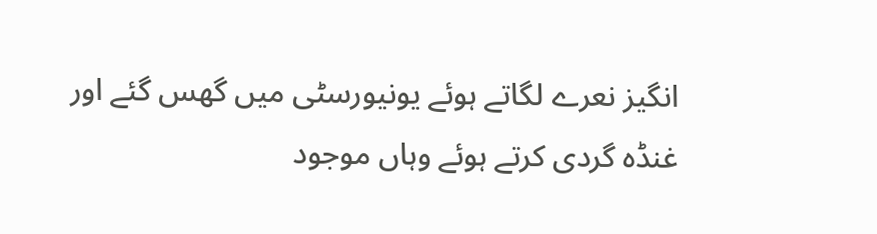انگیز نعرے لگاتے ہوئے یونیورسٹی میں گھس گئے اور غنڈہ گردی کرتے ہوئے وہاں موجود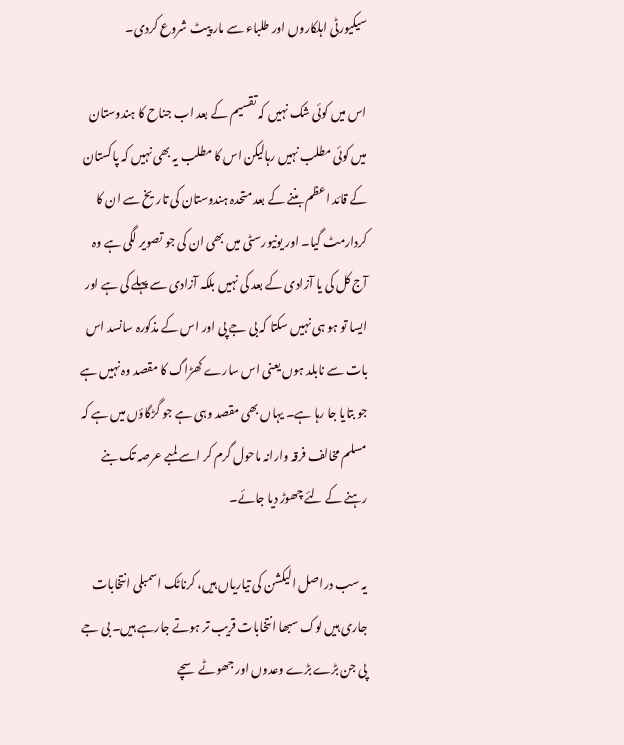سیکیورٹی اہلکاروں اور طلباء سے مار پیٹ شروع کردی۔

اس میں کوئی شک نہیں کہ تقسیم کے بعد اب جناح کا ہندوستان میں کوئی مطلب نہیں رہالیکن اس کا مطلب یہ بھی نہیں کہ پاکستان کے قائد اعظم بننے کے بعد متحدہ ہندوستان کی تاریخ سے ان کا کردارمٹ گیا۔ اور یونیورسٹی میں بھی ان کی جو تصویر لگی ہے وہ آج کل کی یا آزادی کے بعد کی نہیں بلکہ آزادی سے پہلے کی ہے اور ایسا تو ہو ہی نہیں سکتا کہ بی جے پی اور اس کے مذکورہ سانسد اس بات سے نابلد ہوں یعنی اس سارے کھڑاگ کا مقصد وہ نہیں ہے جو بتایا جا رہا ہے۔ یہاں بھی مقصد وہی ہے جو گڑگاؤں میں ہے کہ مسلم مخالف فرقہ وارانہ ماحول گرم کر اسے لمبے عرصہ تک بنے رہنے کے لئے چھوڑ دیا جائے۔

یہ سب دراصل الیکشن کی تیاریاں ہیں، کرناٹک اسمبلی انتخابات جاری ہیں لوک سبھا انتخابات قریب تر ہوتے جارہے ہیں۔ بی جے پی جن بڑے بڑے وعدوں اور جھوٹے سچے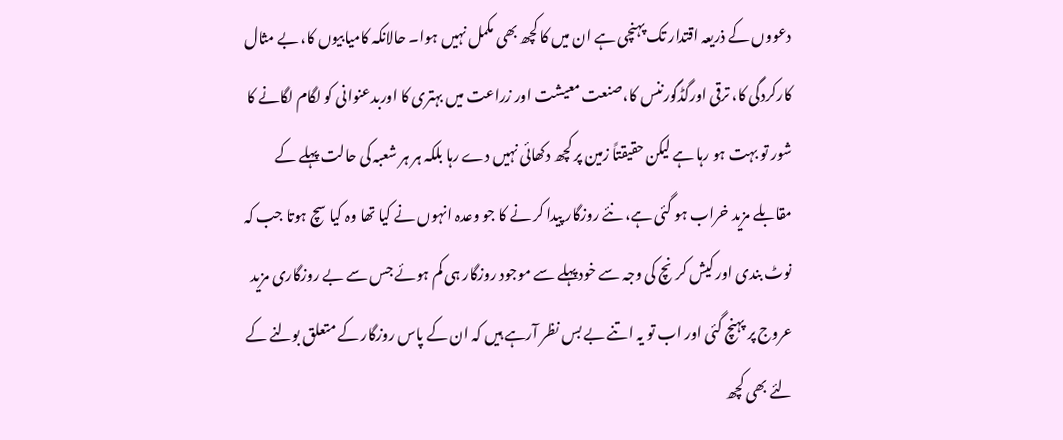دعووں کے ذریعہ اقتدار تک پہنچی ہے ان میں کا کچھ بھی مکمل نہیں ہوا۔ حالانکہ کامیابیوں کا، بے مثال کارکردگی کا، ترقی اورگڈگورننس کا،صنعت معیشت اور زراعت میں بہتری کا اوربدعنوانی کو لگام لگانے کا شور تو بہت ہو رہا ہے لیکن حقیقتاً زمین پر کچھ دکھائی نہیں دے رہا بلکہ ہر ہر شعبہ کی حالت پہلے کے مقابلے مزید خراب ہو گئی ہے، نئے روزگار پیدا کر نے کا جو وعدہ انہوں نے کیا تھا وہ کیا سچ ہوتا جب کہ نوٹ بندی اور کیش کرنچ کی وجہ سے خودپہلے سے موجود روزگار ہی کم ہوئے جس سے بے روزگاری مزید عروج پر پہنچ گئی اور اب تو یہ اتنے بے بس نظر آرہے ہیں کہ ان کے پاس روزگار کے متعلق بولنے کے لئے بھی کچھ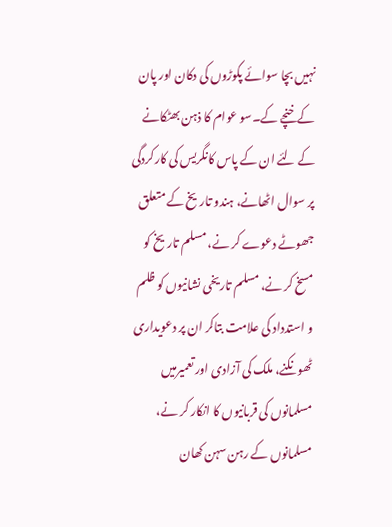نہیں بچا سوائے پکوڑوں کی دکان اور پان کے خنچے کے۔سو عوام کا ذہن بھٹکانے کے لئے ان کے پاس کانگریس کی کارکردگی پر سوال اٹھانے، ہندو تاریخ کے متعلق جھوٹے دعوے کر نے، مسلم تاریخ کو مسخ کر نے، مسلم تاریخی نشانیوں کو ظلم و استدداد کی علامت بتاکر ان پر دعویداری ٹھونکنے، ملک کی آزادی اور تعمیرمیں مسلمانوں کی قربانیوں کا انکار کر نے، مسلمانوں کے رہن سہن کھان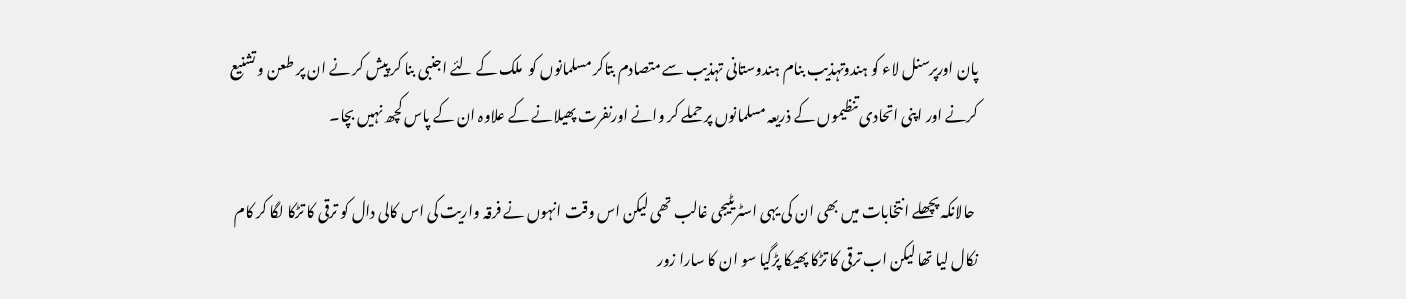پان اورپرسنل لاء کو ہندوتہذیب بنام ہندوستانی تہذیب سے متصادم بتاکر مسلمانوں کو  ملک کے لئے اجنبی بنا کر پیش کر نے ان پر طعن و تشنیع کرنے اور اپنی اتحادی تنظیموں کے ذریعہ مسلمانوں پر حملے کر وانے اورنفرت پھیلانے کے علاوہ ان کے پاس کچھ نہیں بچا۔

 حالانکہ پچھلے انتخابات میں بھی ان کی یہی اسٹریٹیجی غالب تھی لیکن اس وقت انہوں نے فرقہ واریت کی اس کالی دال کو ترقی کا تڑکا لگا کر کام نکال لیا تھا لیکن اب ترقی کا تڑکا پھیکا پڑگیا سو ان کا سارا زور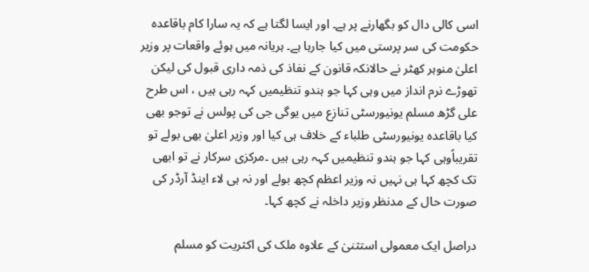اسی کالی دال کو بگھارنے پر ہے۔ اور ایسا لگتا ہے کہ یہ سارا کام باقاعدہ حکومت کی سر پرستی میں کیا جارہا ہے۔ ہریانہ میں ہوئے واقعات پر وزیر اعلیٰ منوہر کھٹر نے حالانکہ قانون کے نفاذ کی ذمہ داری قبول کی لیکن تھوڑے نرم انداز میں وہی کہا جو ہندو تنظیمیں کہہ رہی ہیں ، اس طرح علی گڑھ مسلم یونیورسٹی تنازع میں یوگی جی کی پولس نے توجو بھی کیا باقاعدہ یونیورسٹی طلباء کے خلاف ہی کیا اور وزیر اعلیٰ بھی بولے تو تقریباًوہی کہا جو ہندو تنظیمیں کہہ رہی ہیں ۔مرکزی سرکار نے تو ابھی تک کچھ کہا ہی نہیں نہ وزیر اعظم کچھ بولے اور نہ ہی لاء اینڈ آرڈر کی صورت حال کے مدنظر وزیر داخلہ نے کچھ کہا۔

دراصل ایک معمولی استثنیٰ کے علاوہ ملک کی اکثریت کو مسلم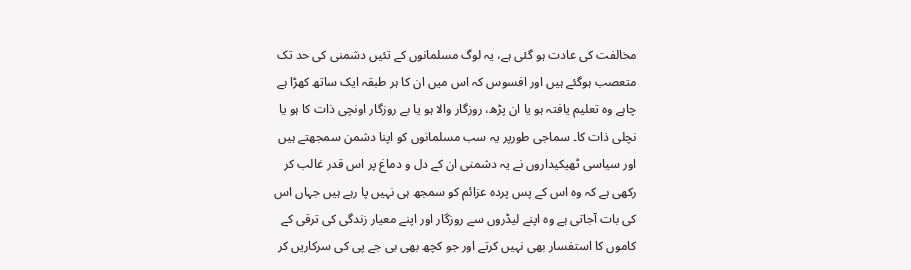مخالفت کی عادت ہو گئی ہے، یہ لوگ مسلمانوں کے تئیں دشمنی کی حد تک متعصب ہوگئے ہیں اور افسوس کہ اس میں ان کا ہر طبقہ ایک ساتھ کھڑا ہے چاہے وہ تعلیم یافتہ ہو یا ان پڑھ، روزگار والا ہو یا بے روزگار اونچی ذات کا ہو یا نچلی ذات کا۔ سماجی طورپر یہ سب مسلمانوں کو اپنا دشمن سمجھتے ہیں اور سیاسی ٹھیکیداروں نے یہ دشمنی ان کے دل و دماغ پر اس قدر غالب کر رکھی ہے کہ وہ اس کے پس پردہ عزائم کو سمجھ ہی نہیں پا رہے ہیں جہاں اس کی بات آجاتی ہے وہ اپنے لیڈروں سے روزگار اور اپنے معیار زندگی کی ترقی کے کاموں کا استفسار بھی نہیں کرتے اور جو کچھ بھی بی جے پی کی سرکاریں کر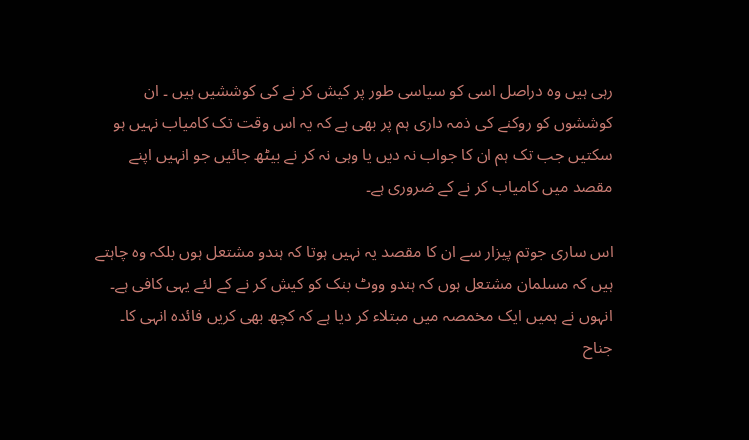رہی ہیں وہ دراصل اسی کو سیاسی طور پر کیش کر نے کی کوششیں ہیں ۔ ان کوششوں کو روکنے کی ذمہ داری ہم پر بھی ہے کہ یہ اس وقت تک کامیاب نہیں ہو سکتیں جب تک ہم ان کا جواب نہ دیں یا وہی نہ کر نے بیٹھ جائیں جو انہیں اپنے مقصد میں کامیاب کر نے کے ضروری ہے۔

اس ساری جوتم پیزار سے ان کا مقصد یہ نہیں ہوتا کہ ہندو مشتعل ہوں بلکہ وہ چاہتے ہیں کہ مسلمان مشتعل ہوں کہ ہندو ووٹ بنک کو کیش کر نے کے لئے یہی کافی ہے۔ انہوں نے ہمیں ایک مخمصہ میں مبتلاء کر دیا ہے کہ کچھ بھی کریں فائدہ انہی کا۔ جناح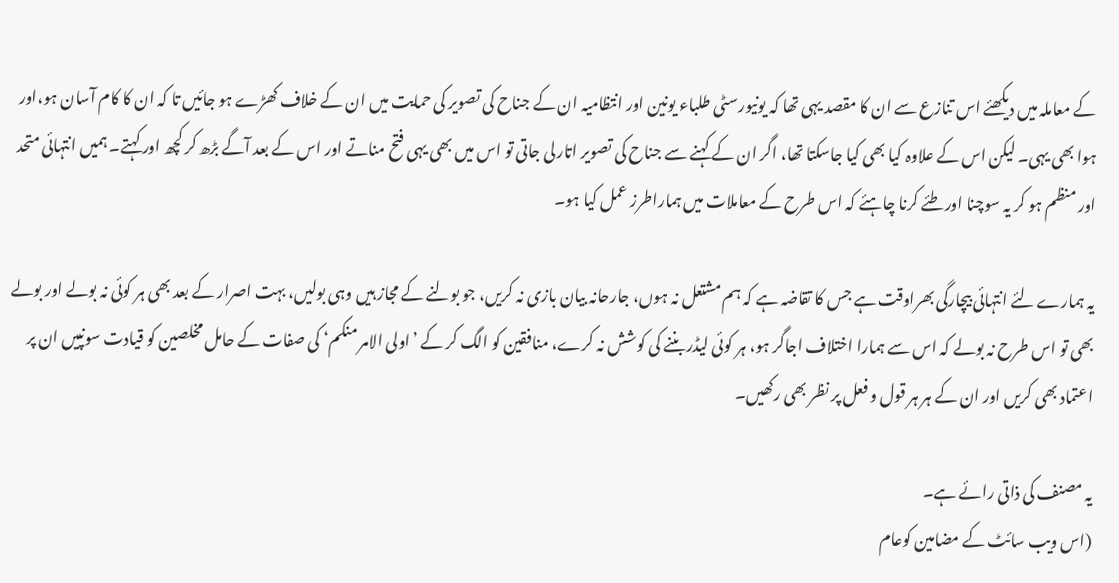کے معاملہ میں دیکھئے اس تنازع سے ان کا مقصد یہی تھا کہ یونیورسٹی طلباء یونین اور انتظامیہ ان کے جناح کی تصویر کی حمایت میں ان کے خلاف کھڑے ہو جائیں تا کہ ان کا کام آسان ہو،اور ہوا بھی یہی۔ لیکن اس کے علاوہ کیا بھی کیا جاسکتا تھا، اگر ان کے کہنے سے جناح کی تصویر اتارلی جاتی تو اس میں بھی یہی فتح مناتے اور اس کے بعد آگے بڑھ کر کچھ اور کہتے۔ ہمیں انتہائی متحد اور منظم ہو کر یہ سوچنا اور طئے کرنا چاہئے کہ اس طرح کے معاملات میں ہماراطرز عمل کیا ہو۔

یہ ہمارے لئے انتہائی بیچارگی بھراوقت ہے جس کا تقاضہ ہے کہ ہم مشتعل نہ ہوں، جارحانہ بیان بازی نہ کریں، جو بولنے کے مجاز ہیں وہی بولیں، بہت اصرار کے بعد بھی ہر کوئی نہ بولے اور بولے بھی تو اس طرح نہ بولے کہ اس سے ہمارا اختلاف اجاگر ہو، ہر کوئی لیڈر بننے کی کوشش نہ کرے، منافقین کو الگ کر کے ’اولی الامر منکم‘ کی صفات کے حامل مخلصین کو قیادت سونپیں ان پر اعتماد بھی کریں اور ان کے ہر ہر قول و فعل پر نظر بھی رکھیں۔

یہ مصنف کی ذاتی رائے ہے۔
(اس ویب سائٹ کے مضامین کوعام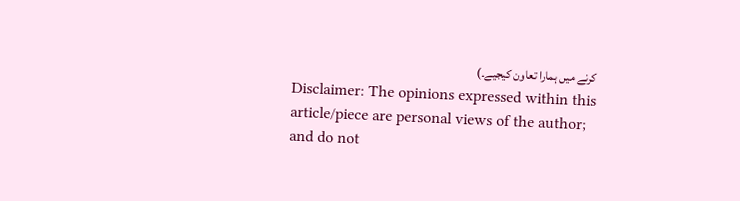کرنے میں ہمارا تعاون کیجیے۔)
Disclaimer: The opinions expressed within this article/piece are personal views of the author; and do not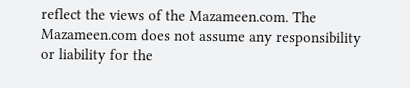reflect the views of the Mazameen.com. The Mazameen.com does not assume any responsibility or liability for the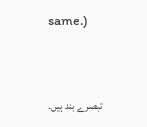same.)


تبصرے بند ہیں۔